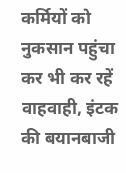कर्मियों को नुकसान पहुंचा कर भी कर रहें वाहवाही, इंटक की बयानबाजी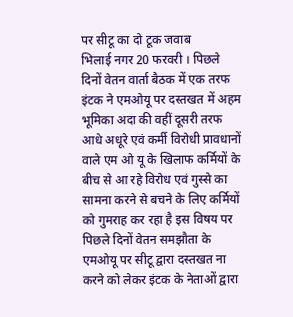पर सीटू का दो टूक जवाब
भिलाई नगर 20 फरवरी । पिछले दिनों वेतन वार्ता बैठक में एक तरफ इंटक ने एमओयू पर दस्तखत में अहम भूमिका अदा की वहीं दूसरी तरफ आधे अधूरे एवं कर्मी विरोधी प्रावधानों वाले एम ओ यू के खिलाफ कर्मियों के बीच से आ रहे विरोध एवं गुस्से का सामना करने से बचने के लिए कर्मियों को गुमराह कर रहा है इस विषय पर पिछले दिनों वेतन समझौता के एमओयू पर सीटू द्वारा दस्तखत ना करने को लेकर इंटक के नेताओं द्वारा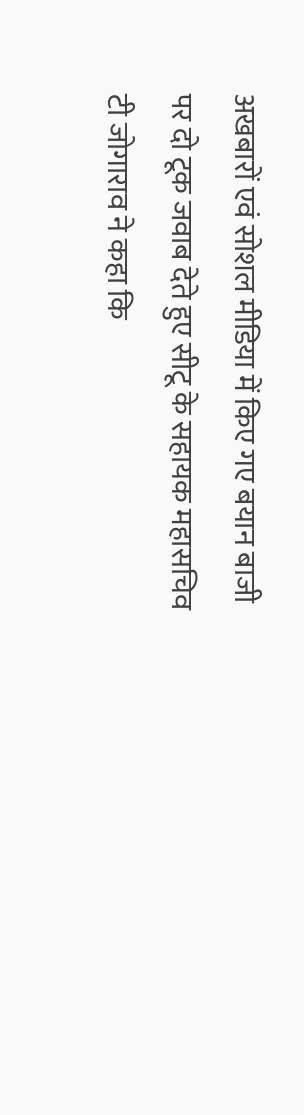अखबारों एवं सोशल मीडिया में किए गए बयान बाजी पर दो टूक जवाब देते हुए सीटू के सहायक महासचिव टी जोगाराव ने कहा कि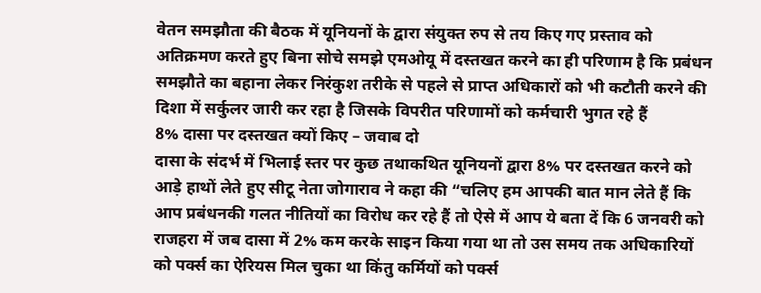वेतन समझौता की बैठक में यूनियनों के द्वारा संयुक्त रुप से तय किए गए प्रस्ताव को अतिक्रमण करते हुए बिना सोचे समझे एमओयू में दस्तखत करने का ही परिणाम है कि प्रबंधन समझौते का बहाना लेकर निरंकुश तरीके से पहले से प्राप्त अधिकारों को भी कटौती करने की दिशा में सर्कुलर जारी कर रहा है जिसके विपरीत परिणामों को कर्मचारी भुगत रहे हैं
8% दासा पर दस्तखत क्यों किए – जवाब दो
दासा के संदर्भ में भिलाई स्तर पर कुछ तथाकथित यूनियनों द्वारा 8% पर दस्तखत करने को आड़े हाथों लेते हुए सीटू नेता जोगाराव ने कहा की “चलिए हम आपकी बात मान लेते हैं कि आप प्रबंधनकी गलत नीतियों का विरोध कर रहे हैं तो ऐसे में आप ये बता दें कि 6 जनवरी को राजहरा में जब दासा में 2% कम करके साइन किया गया था तो उस समय तक अधिकारियों को पर्क्स का ऐरियस मिल चुका था किंतु कर्मियों को पर्क्स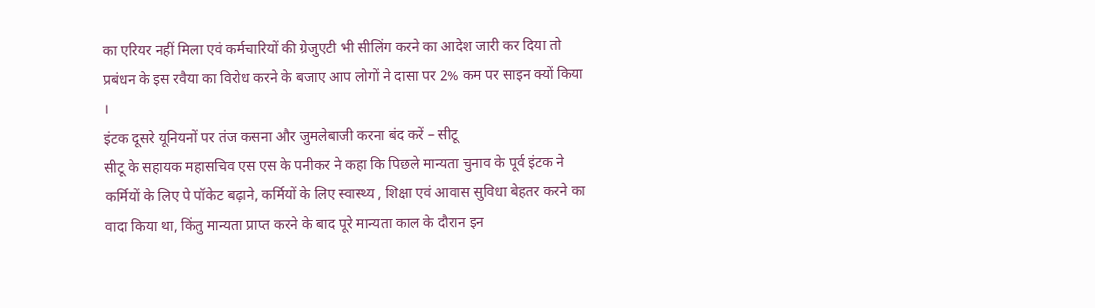का एरियर नहीं मिला एवं कर्मचारियों की ग्रेजुएटी भी सीलिंग करने का आदेश जारी कर दिया तो प्रबंधन के इस रवैया का विरोध करने के बजाए आप लोगों ने दासा पर 2% कम पर साइन क्यों किया ।
इंटक दूसरे यूनियनों पर तंज कसना और जुमलेबाजी करना बंद करें – सीटू
सीटू के सहायक महासचिव एस एस के पनीकर ने कहा कि पिछले मान्यता चुनाव के पूर्व इंटक ने कर्मियों के लिए पे पॉकेट बढ़ाने, कर्मियों के लिए स्वास्थ्य , शिक्षा एवं आवास सुविधा बेहतर करने का वादा किया था, किंतु मान्यता प्राप्त करने के बाद पूरे मान्यता काल के दौरान इन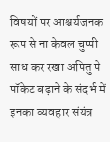विषयों पर आश्चर्यजनक रूप से ना केवल चुप्पी साध कर रखा अपितु पे पॉकेट बढ़ाने के संदर्भ में इनका व्यवहार संयंत्र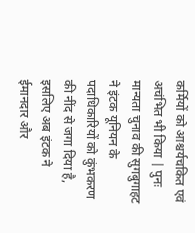कर्मियों को आश्चर्यचकित एवं अचंभित भी किया | पुनः मान्यता चुनाव की सुगबुगाहट ने इंटक यूनियन के पदाधिकारियों को कुंभकरण की नींद से जगा दिया है, इसलिए अब इंटक ने ईमानदार और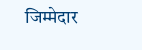जिम्मेदार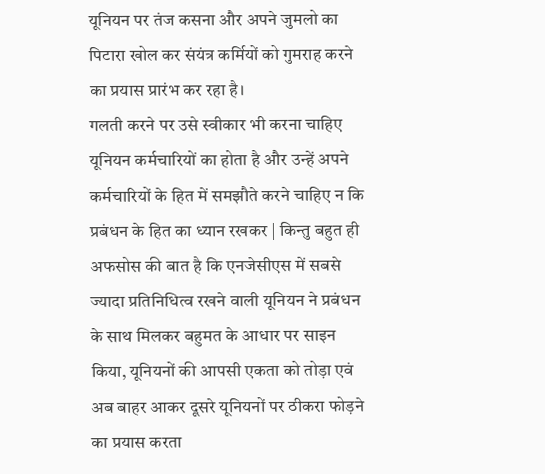यूनियन पर तंज कसना और अपने जुमलो का पिटारा खोल कर संयंत्र कर्मियों को गुमराह करने का प्रयास प्रारंभ कर रहा है।
गलती करने पर उसे स्वीकार भी करना चाहिए
यूनियन कर्मचारियों का होता है और उन्हें अपने कर्मचारियों के हित में समझौते करने चाहिए न कि प्रबंधन के हित का ध्यान रखकर | किन्तु बहुत ही अफसोस की बात है कि एनजेसीएस में सबसे ज्यादा प्रतिनिधित्व रखने वाली यूनियन ने प्रबंधन के साथ मिलकर बहुमत के आधार पर साइन किया, यूनियनों की आपसी एकता को तोड़ा एवं अब बाहर आकर दूसरे यूनियनों पर ठीकरा फोड़ने का प्रयास करता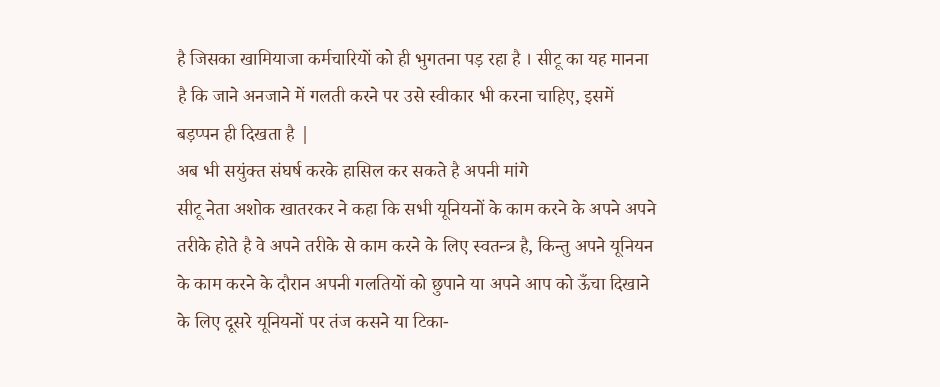है जिसका खामियाजा कर्मचारियों को ही भुगतना पड़ रहा है । सीटू का यह मानना है कि जाने अनजाने में गलती करने पर उसे स्वीकार भी करना चाहिए, इसमें बड़प्पन ही दिखता है |
अब भी सयुंक्त संघर्ष करके हासिल कर सकते है अपनी मांगे
सीटू नेता अशोक खातरकर ने कहा कि सभी यूनियनों के काम करने के अपने अपने तरीके होते है वे अपने तरीके से काम करने के लिए स्वतन्त्र है, किन्तु अपने यूनियन के काम करने के दौरान अपनी गलतियों को छुपाने या अपने आप को ऊँचा दिखाने के लिए दूसरे यूनियनों पर तंज कसने या टिका-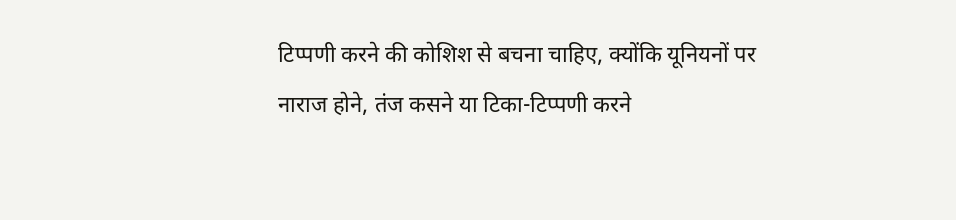टिप्पणी करने की कोशिश से बचना चाहिए, क्योंकि यूनियनों पर नाराज होने, तंज कसने या टिका-टिप्पणी करने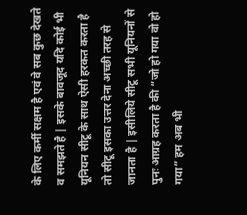के लिए कर्मी सक्षम है एवं वे सब कुछ देखते व समझते है | इसके बावजूद यदि कोई भी यूनियन सीटू के साथ ऐसी हरकत करता है तो सीटू इसका उत्तर देना अच्छी तरह से जानता है | इसीलिये सीटू सभी यूनियनों से पुनः आग्रह करता है की “जो हो गया वो हो गया” हम अब भी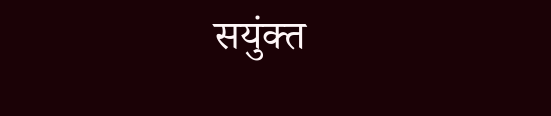सयुंक्त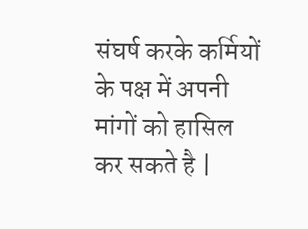संघर्ष करके कर्मियों के पक्ष में अपनी मांगों को हासिल कर सकते है |